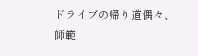ドライブの帰り道偶々、師範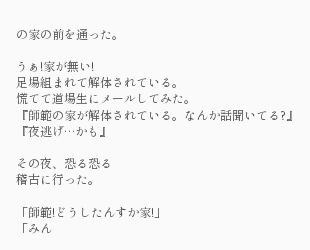の家の前を通った。

うぁ!家が無い!
足場組まれて解体されている。
慌てて道場生にメールしてみた。
『師範の家が解体されている。なんか話聞いてる?』
『夜逃げ…かも』

その夜、恐る恐る
稽古に行った。

「師範!どうしたんすか家!」
「みん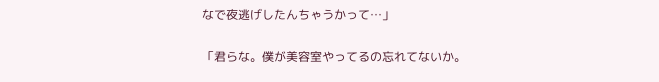なで夜逃げしたんちゃうかって…」

「君らな。僕が美容室やってるの忘れてないか。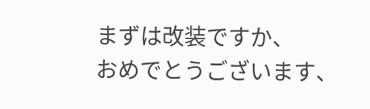まずは改装ですか、
おめでとうございます、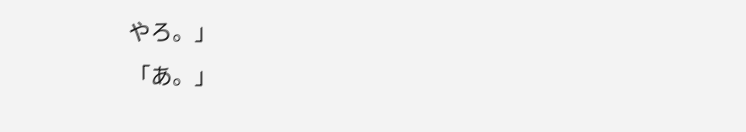やろ。」
「あ。」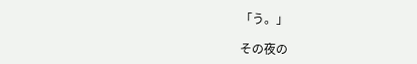「う。」

その夜の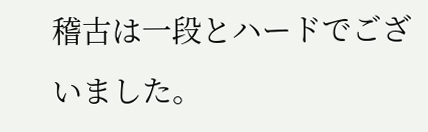稽古は一段とハードでございました。